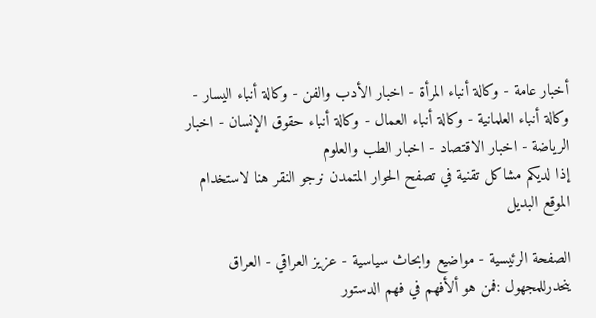أخبار عامة - وكالة أنباء المرأة - اخبار الأدب والفن - وكالة أنباء اليسار - وكالة أنباء العلمانية - وكالة أنباء العمال - وكالة أنباء حقوق الإنسان - اخبار الرياضة - اخبار الاقتصاد - اخبار الطب والعلوم
إذا لديكم مشاكل تقنية في تصفح الحوار المتمدن نرجو النقر هنا لاستخدام الموقع البديل

الصفحة الرئيسية - مواضيع وابحاث سياسية - عزيز العراقي - العراق ينحدرللمجهول :فمن هو ألأفهم في فهم الدستور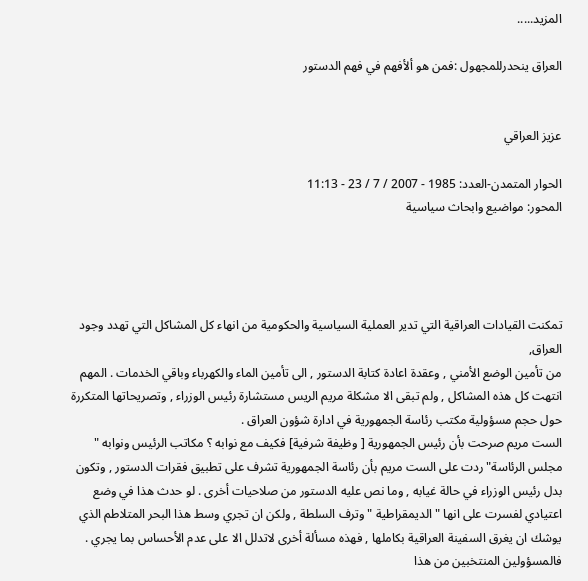المزيد.....

العراق ينحدرللمجهول :فمن هو ألأفهم في فهم الدستور


عزيز العراقي

الحوار المتمدن-العدد: 1985 - 2007 / 7 / 23 - 11:13
المحور: مواضيع وابحاث سياسية




تمكنت القيادات العراقية التي تدير العملية السياسية والحكومية من انهاء كل المشاكل التي تهدد وجود العراق,
من تأمين الوضع الأمني , وعقدة اعادة كتابة الدستور , الى تأمين الماء والكهرباء وباقي الخدمات . المهم انتهت كل هذه المشاكل , ولم تبقى الا مشكلة مريم الريس مستشارة رئيس الوزراء , وتصريحاتها المتكررة حول حجم مسؤولية مكتب رئاسة الجمهورية في ادارة شؤون العراق .
الست مريم صرحت بأن رئيس الجمهورية [ وظيفة شرفية] فكيف مع نوابه ؟ مكاتب الرئيس ونوابه " مجلس الرئاسة" ردت على الست مريم بأن رئاسة الجمهورية تشرف على تطبيق فقرات الدستور , وتكون بدل رئيس الوزراء في حالة غيابه , وما نص عليه الدستور من صلاحيات أخرى . لو حدث هذا في وضع اعتيادي لفسرت على انها " الديمقراطية " وترف السلطة , ولكن ان تجري وسط هذا البحر المتلاطم الذي يوشك ان يغرق السفينة العراقية بكاملها , فهذه مسألة أخرى لاتدلل الا على عدم الأحساس بما يجري .
فالمسؤولين المنتخبين من هذا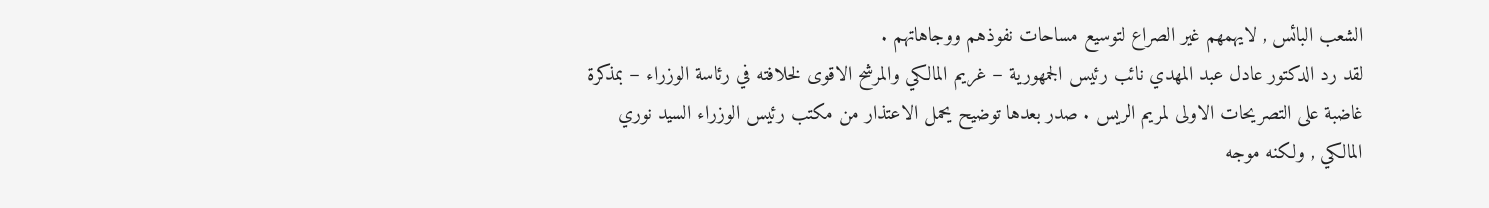الشعب البائس , لايهمهم غير الصراع لتوسيع مساحات نفوذهم ووجاهاتهم .
لقد رد الدكتور عادل عبد المهدي نائب رئيس الجمهورية – غريم المالكي والمرشح الاقوى لخلافته في رئاسة الوزراء – بمذكرة غاضبة على التصريحات الاولى لمريم الريس . صدر بعدها توضيح يحمل الاعتذار من مكتب رئيس الوزراء السيد نوري المالكي , ولكنه موجه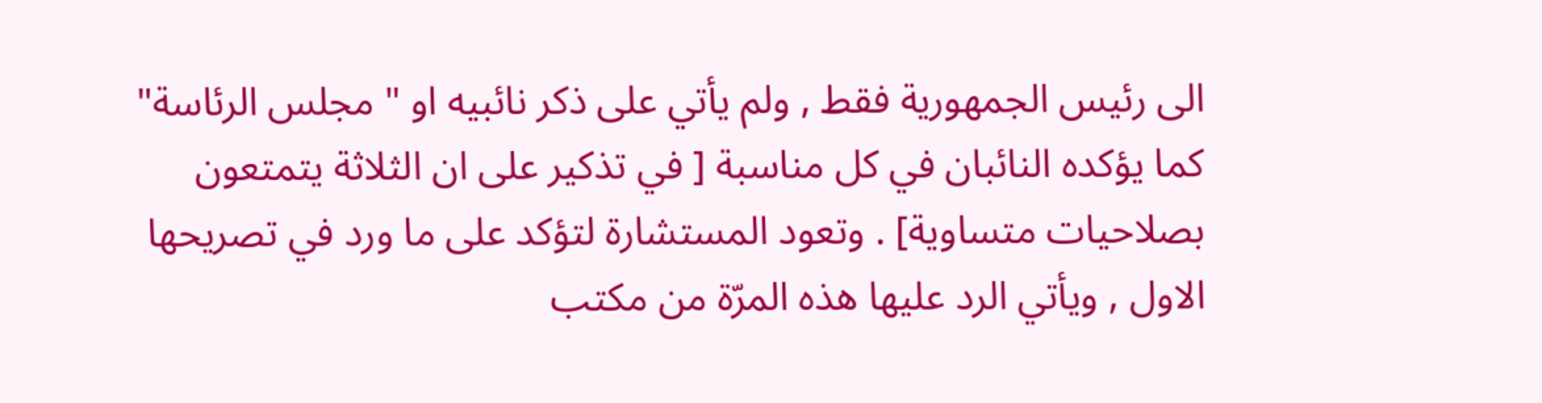الى رئيس الجمهورية فقط , ولم يأتي على ذكر نائبيه او " مجلس الرئاسة" كما يؤكده النائبان في كل مناسبة [ في تذكير على ان الثلاثة يتمتعون بصلاحيات متساوية] . وتعود المستشارة لتؤكد على ما ورد في تصريحها الاول , ويأتي الرد عليها هذه المرّة من مكتب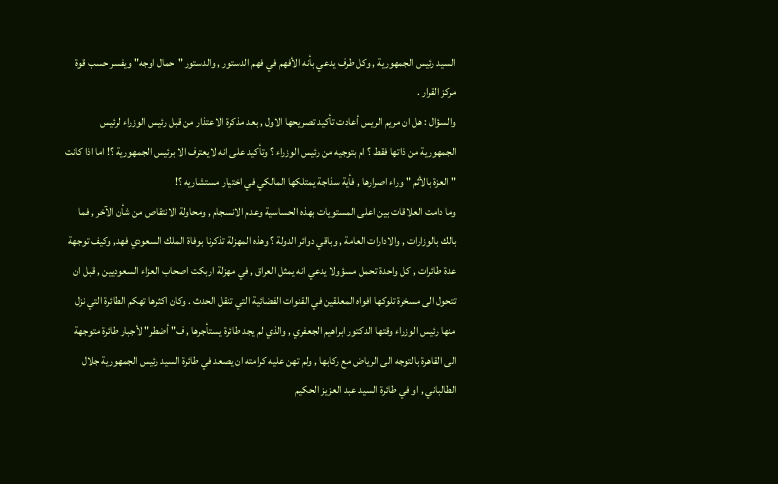السيد رئيس الجمهورية , وكل طرف يدعي بأنه الأفهم في فهم الدستور , والدستور "حمال اوجه" ويفسر حسب قوة مركز القرار .
والسؤال : هل ان مريم الريس أعادت تأكيد تصريحها الاول , بعد مذكرة الاعتذار من قبل رئيس الوزراء لرئيس الجمهورية من ذاتها فقط ؟ ام بتوجيه من رئيس الوزراء ؟ وتأكيد على انه لايعترف الا برئيس الجمهورية ؟! اما اذا كانت " العزة بالأثم " وراء اصرارها , فأية سذاجة يمتلكها المالكي في اختيار مستشاريه ؟!
وما دامت العلاقات بين اعلى المستويات بهذه الحساسية وعدم الانسجام , ومحاولة الانتقاص من شأن الآخر , فما بالك بالوزارات , والادارات العامة , وباقي دوائر الدولة ؟ وهذه المهزلة تذكرنا بوفاة الملك السعودي فهد, وكيف توجهة عدة طائرات , كل واحدة تحمل مسؤولا يدعي انه يمثل العراق , في مهزلة اربكت اصحاب العزاء السعوديين , قبل ان تتحول الى مسخرة تلوكها افواه المعلقين في القنوات الفضائية التي تنقل الحدث . وكان اكثرها تهكم الطائرة التي نزل منها رئيس الوزراء وقتها الدكتور ابراهيم الجعفري , والذي لم يجد طائرة يستأجرها , ف" أضطر" لأجبار طائرة متوجهة الى القاهرة بالتوجه الى الرياض مع ركابها , ولم تهن عليه كرامته ان يصعد في طائرة السيد رئيس الجمهورية جلال الطالباني , او في طائرة السيد عبد العزيز الحكيم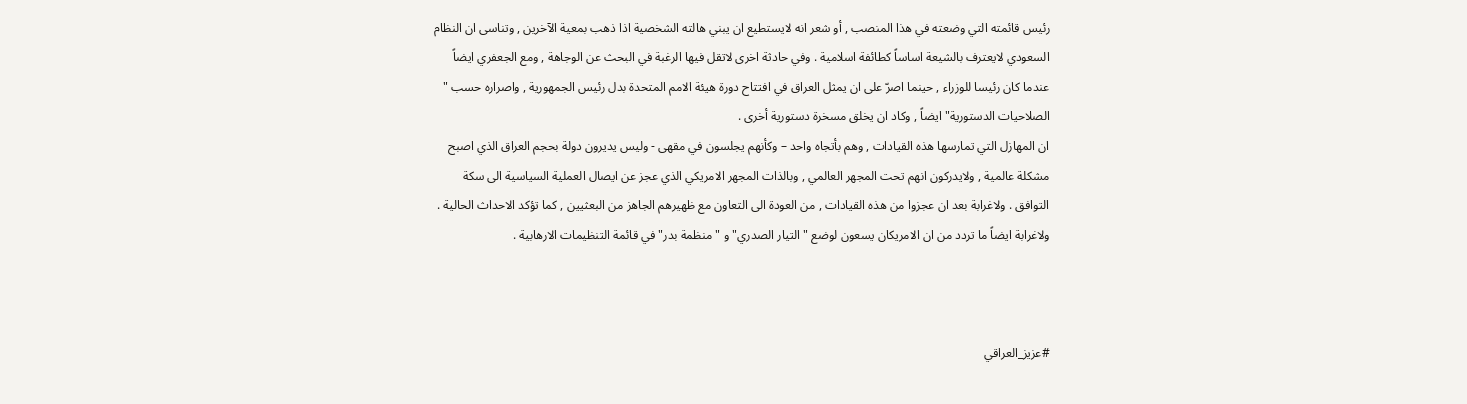رئيس قائمته التي وضعته في هذا المنصب , أو شعر انه لايستطيع ان يبني هالته الشخصية اذا ذهب بمعية الآخرين , وتناسى ان النظام السعودي لايعترف بالشيعة اساساً كطائفة اسلامية . وفي حادثة اخرى لاتقل فيها الرغبة في البحث عن الوجاهة , ومع الجعفري ايضاً عندما كان رئيسا للوزراء , حينما اصرّ على ان يمثل العراق في افتتاح دورة هيئة الامم المتحدة بدل رئيس الجمهورية , واصراره حسب " الصلاحيات الدستورية" ايضاً , وكاد ان يخلق مسخرة دستورية أخرى .
ان المهازل التي تمارسها هذه القيادات , وهم بأتجاه واحد – وكأنهم يجلسون في مقهى - وليس يديرون دولة بحجم العراق الذي اصبح مشكلة عالمية , ولايدركون انهم تحت المجهر العالمي , وبالذات المجهر الامريكي الذي عجز عن ايصال العملية السياسية الى سكة التوافق . ولاغرابة بعد ان عجزوا من هذه القيادات , من العودة الى التعاون مع ظهيرهم الجاهز من البعثيين , كما تؤكد الاحداث الحالية . ولاغرابة ايضاً ما تردد من ان الامريكان يسعون لوضع "التيار الصدري" و " منظمة بدر" في قائمة التنظيمات الارهابية .



#عزيز_العراقي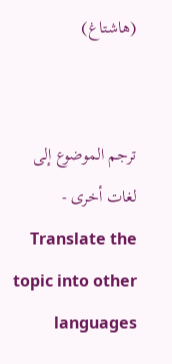(هاشتاغ)


ترجم الموضوع إلى لغات أخرى - Translate the topic into other languages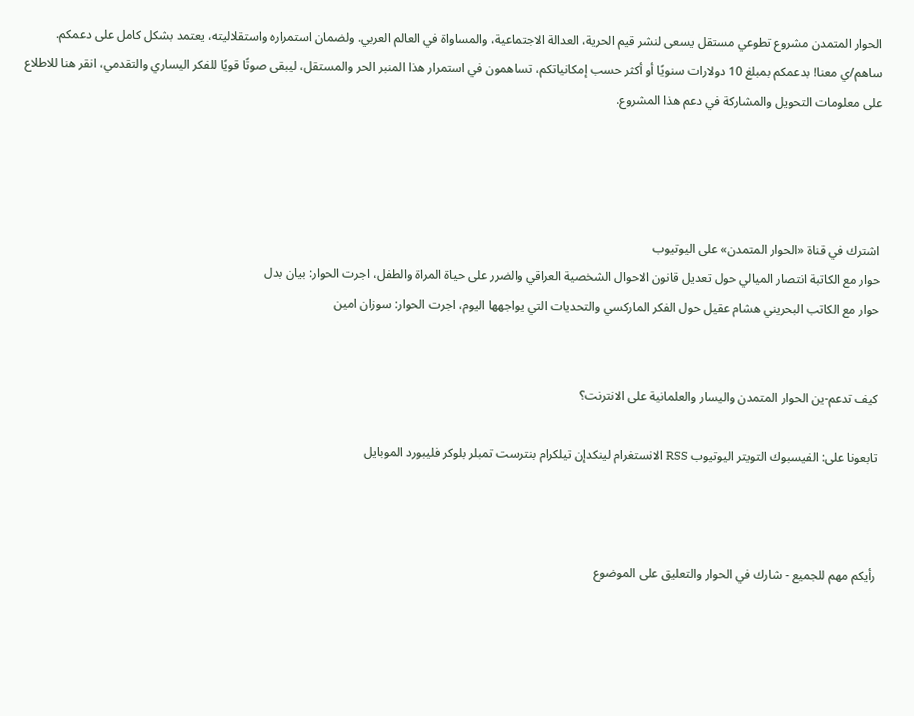الحوار المتمدن مشروع تطوعي مستقل يسعى لنشر قيم الحرية، العدالة الاجتماعية، والمساواة في العالم العربي. ولضمان استمراره واستقلاليته، يعتمد بشكل كامل على دعمكم. ساهم/ي معنا! بدعمكم بمبلغ 10 دولارات سنويًا أو أكثر حسب إمكانياتكم، تساهمون في استمرار هذا المنبر الحر والمستقل، ليبقى صوتًا قويًا للفكر اليساري والتقدمي، انقر هنا للاطلاع على معلومات التحويل والمشاركة في دعم هذا المشروع.




اشترك في قناة «الحوار المتمدن» على اليوتيوب
حوار مع الكاتبة انتصار الميالي حول تعديل قانون الاحوال الشخصية العراقي والضرر على حياة المراة والطفل، اجرت الحوار: بيان بدل
حوار مع الكاتب البحريني هشام عقيل حول الفكر الماركسي والتحديات التي يواجهها اليوم، اجرت الحوار: سوزان امين


كيف تدعم-ين الحوار المتمدن واليسار والعلمانية على الانترنت؟

تابعونا على: الفيسبوك التويتر اليوتيوب RSS الانستغرام لينكدإن تيلكرام بنترست تمبلر بلوكر فليبورد الموبايل



رأيكم مهم للجميع - شارك في الحوار والتعليق على الموضوع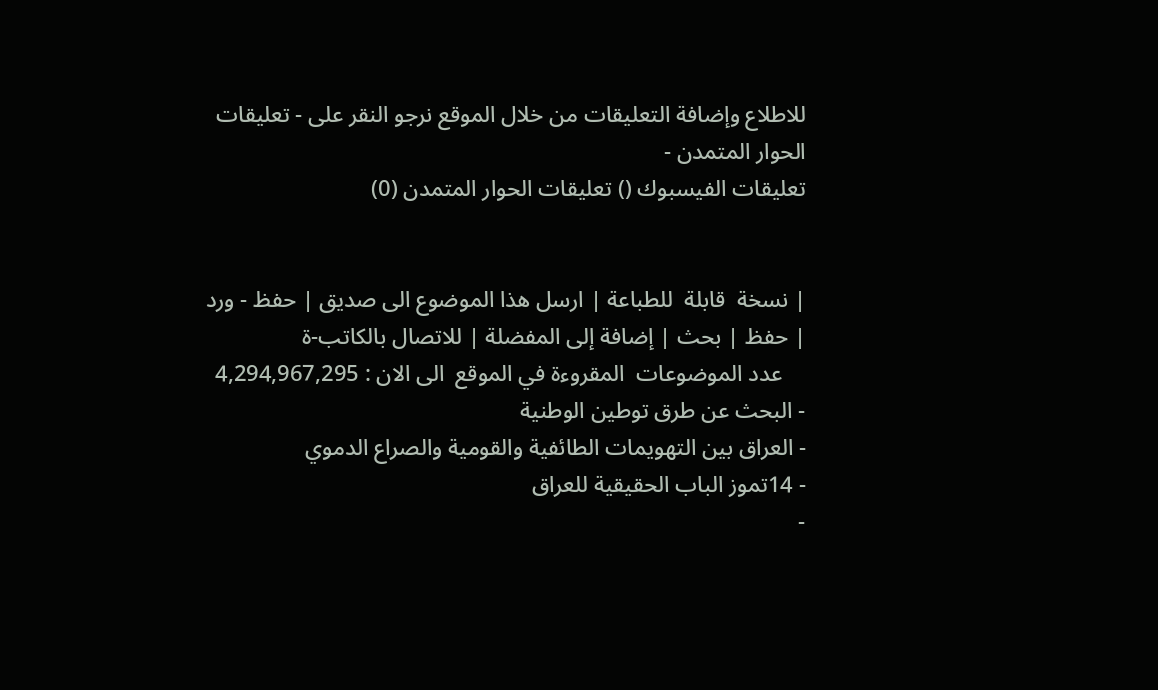للاطلاع وإضافة التعليقات من خلال الموقع نرجو النقر على - تعليقات الحوار المتمدن -
تعليقات الفيسبوك () تعليقات الحوار المتمدن (0)


| نسخة  قابلة  للطباعة | ارسل هذا الموضوع الى صديق | حفظ - ورد
| حفظ | بحث | إضافة إلى المفضلة | للاتصال بالكاتب-ة
    عدد الموضوعات  المقروءة في الموقع  الى الان : 4,294,967,295
- البحث عن طرق توطين الوطنية
- العراق بين التهويمات الطائفية والقومية والصراع الدموي
- 14تموز الباب الحقيقية للعراق
-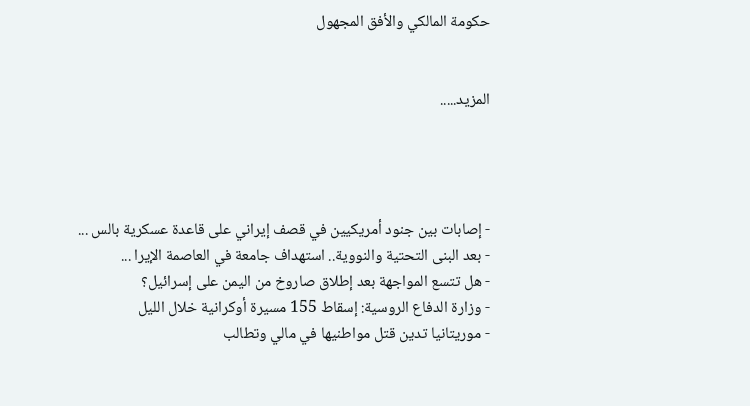حكومة المالكي والأفق المجهول


المزيد.....




- إصابات بين جنود أمريكيين في قصف إيراني على قاعدة عسكرية بالس ...
- بعد البنى التحتية والنووية.. استهداف جامعة في العاصمة الإيرا ...
- هل تتسع المواجهة بعد إطلاق صاروخ من اليمن على إسرائيل؟
- وزارة الدفاع الروسية: إسقاط 155 مسيرة أوكرانية خلال الليل
- موريتانيا تدين قتل مواطنيها في مالي وتطالب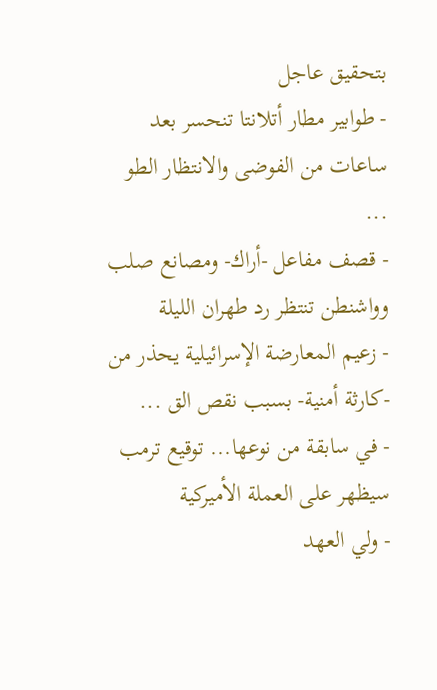بتحقيق عاجل
- طوابير مطار أتلانتا تنحسر بعد ساعات من الفوضى والانتظار الطو ...
- قصف مفاعل -أراك- ومصانع صلب وواشنطن تنتظر رد طهران الليلة
- زعيم المعارضة الإسرائيلية يحذر من -كارثة أمنية- بسبب نقص الق ...
- في سابقة من نوعها... توقيع ترمب سيظهر على العملة الأميركية
- ولي العهد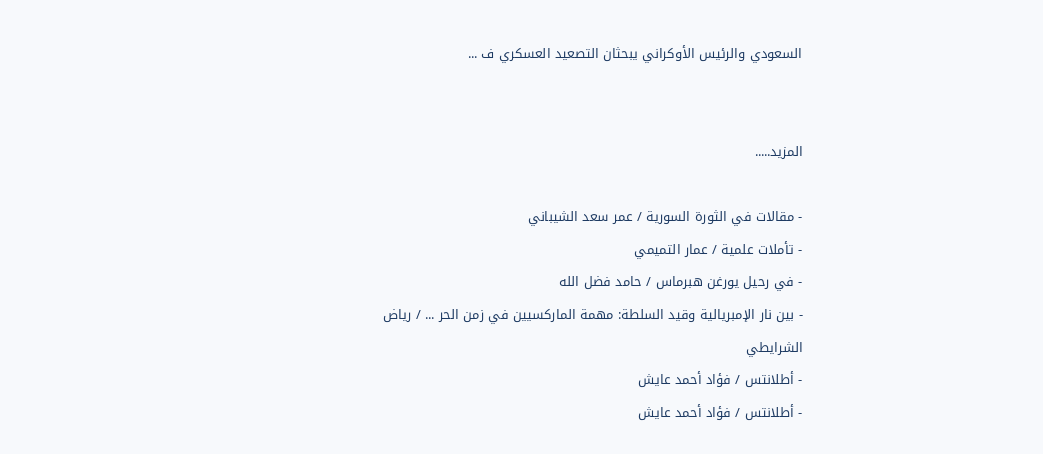السعودي والرئيس الأوكراني يبحثان التصعيد العسكري ف ...


المزيد.....

- مقالات في الثورة السورية / عمر سعد الشيباني
- تأملات علمية / عمار التميمي
- في رحيل يورغن هبرماس / حامد فضل الله
- بين نار الإمبريالية وقيد السلطة: مهمة الماركسيين في زمن الحر ... / رياض الشرايطي
- أطلانتس / فؤاد أحمد عايش
- أطلانتس / فؤاد أحمد عايش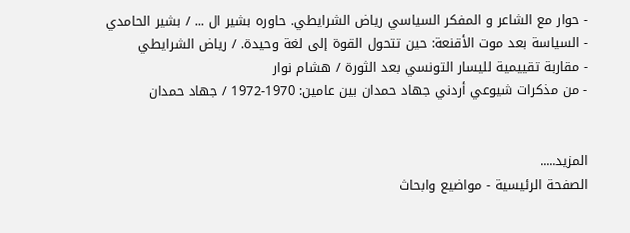- حوار مع الشاعر و المفكر السياسي رياض الشرايطي. حاوره بشير ال ... / بشير الحامدي
- السياسة بعد موت الأقنعة: حين تتحول القوة إلى لغة وحيدة. / رياض الشرايطي
- مقاربة تقييمية لليسار التونسي بعد الثورة / هشام نوار
- من مذكرات شيوعي أردني جهاد حمدان بين عامين: 1970-1972 / جهاد حمدان


المزيد.....
الصفحة الرئيسية - مواضيع وابحاث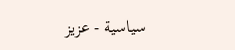سياسية - عزيز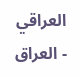العراقي - العراق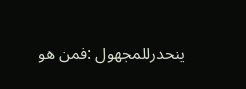ينحدرللمجهول :فمن هو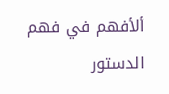ألأفهم في فهم الدستور